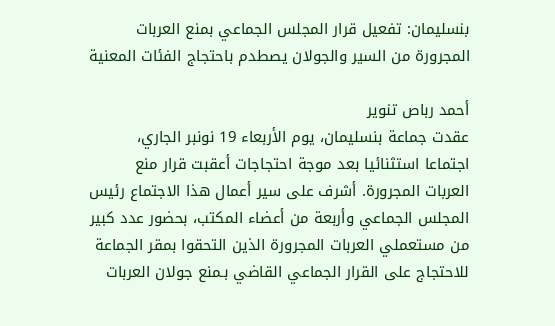بنسليمان: تفعيل قرار المجلس الجماعي بمنع العربات المجرورة من السير والجولان يصطدم باحتجاج الفئات المعنية

أحمد رباص تنوير
عقدت جماعة بنسليمان، يوم الأربعاء 19 نونبر الجاري، اجتماعا استثنائيا بعد موجة احتجاجات أعقبت قرار منع العربات المجرورة. أشرف على سير أعمال هذا الاجتماع رئيس المجلس الجماعي وأربعة من أعضاء المكتب، بحضور عدد كبير من مستعملي العربات المجرورة الذين التحقوا بمقر الجماعة للاحتجاج على القرار الجماعي القاضي بـمنع جولان العربات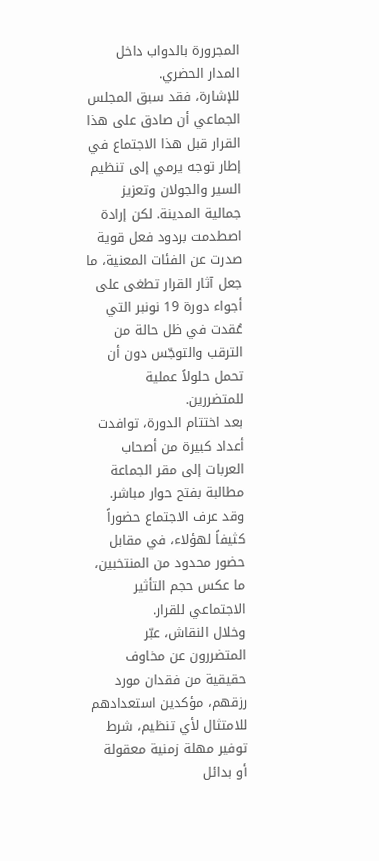المجرورة بالدواب داخل المدار الحضري.
للإشارة، فقد سبق المجلس الجماعي أن صادق على هذا القرار قبل هذا الاجتماع في إطار توجه يرمي إلى تنظيم السير والجولان وتعزيز جمالية المدينة. لكن إرادة اصطدمت بردود فعل قوية صدرت عن الفئات المعنية، ما جعل آثار القرار تطغى على أجواء دورة 19 نونبر التي عُقدت في ظل حالة من الترقب والتوجّس دون أن تحمل حلولاً عملية للمتضررين.
بعد اختتام الدورة، توافدت أعداد كبيرة من أصحاب العربات إلى مقر الجماعة مطالبة بفتح حوار مباشر. وقد عرف الاجتماع حضوراً كثيفاً لهؤلاء، في مقابل حضور محدود من المنتخبين، ما عكس حجم التأثير الاجتماعي للقرار.
وخلال النقاش، عبّر المتضررون عن مخاوف حقيقية من فقدان مورد رزقهم، مؤكدين استعدادهم للامتثال لأي تنظيم، شرط توفير مهلة زمنية معقولة أو بدائل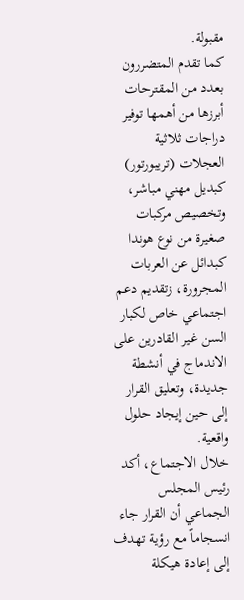مقبولة.
كما تقدم المتضررون بعدد من المقترحات أبرزها من أهمها توفير دراجات ثلاثية العجلات (تريبورتور) كبديل مهني مباشر، وتخصيص مركبات صغيرة من نوع هوندا كبدائل عن العربات المجرورة، زتقديم دعم اجتماعي خاص لكبار السن غير القادرين على الاندماج في أنشطة جديدة، وتعليق القرار إلى حين إيجاد حلول واقعية.
خلال الاجتماع، أكد رئيس المجلس الجماعي أن القرار جاء انسجاماً مع رؤية تهدف إلى إعادة هيكلة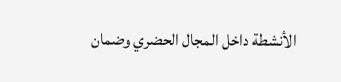الأنشطة داخل المجال الحضري وضمان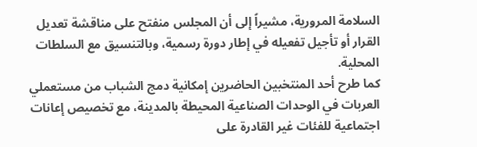السلامة المرورية، مشيراً إلى أن المجلس منفتح على مناقشة تعديل القرار أو تأجيل تفعيله في إطار دورة رسمية، وبالتنسيق مع السلطات المحلية.
كما طرح أحد المنتخبين الحاضرين إمكانية دمج الشباب من مستعملي العربات في الوحدات الصناعية المحيطة بالمدينة، مع تخصيص إعانات اجتماعية للفئات غير القادرة على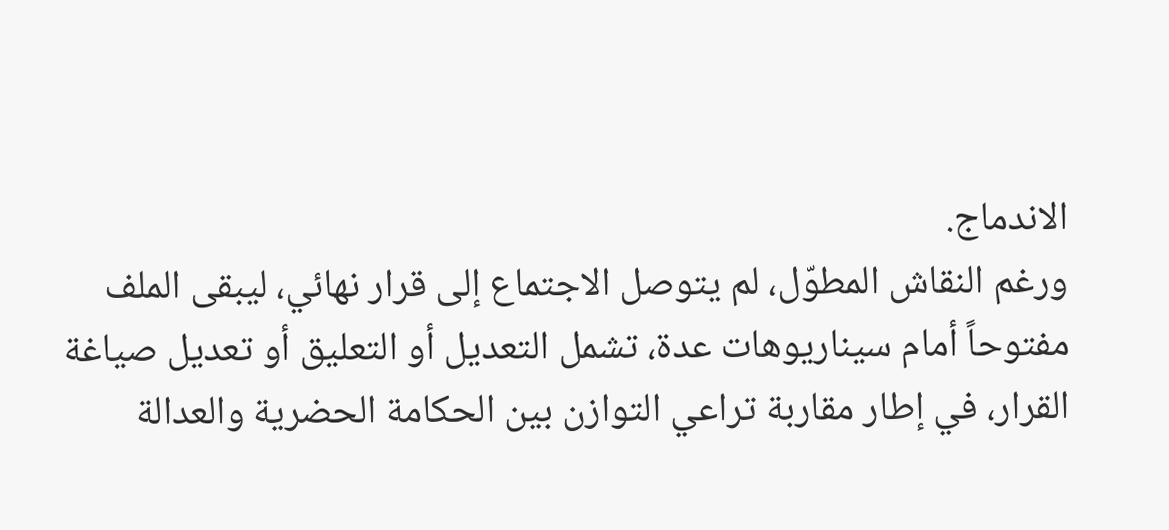الاندماج.
ورغم النقاش المطوّل، لم يتوصل الاجتماع إلى قرار نهائي، ليبقى الملف مفتوحاً أمام سيناريوهات عدة، تشمل التعديل أو التعليق أو تعديل صياغة القرار، في إطار مقاربة تراعي التوازن بين الحكامة الحضرية والعدالة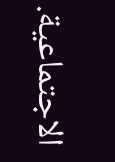الاجتماعية.